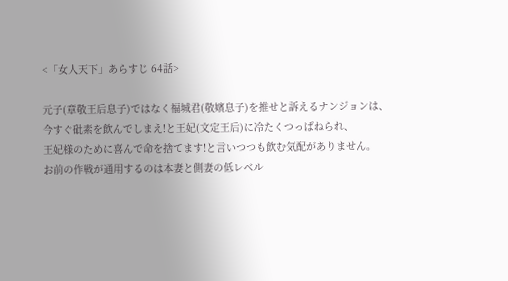<「女人天下」あらすじ 64話>

元子(章敬王后息子)ではなく福城君(敬嬪息子)を推せと訴えるナンジョンは、
今すぐ砒素を飲んでしまえ!と王妃(文定王后)に冷たくつっぱねられ、
王妃様のために喜んで命を捨てます!と言いつつも飲む気配がありません。
お前の作戦が通用するのは本妻と側妻の低レベル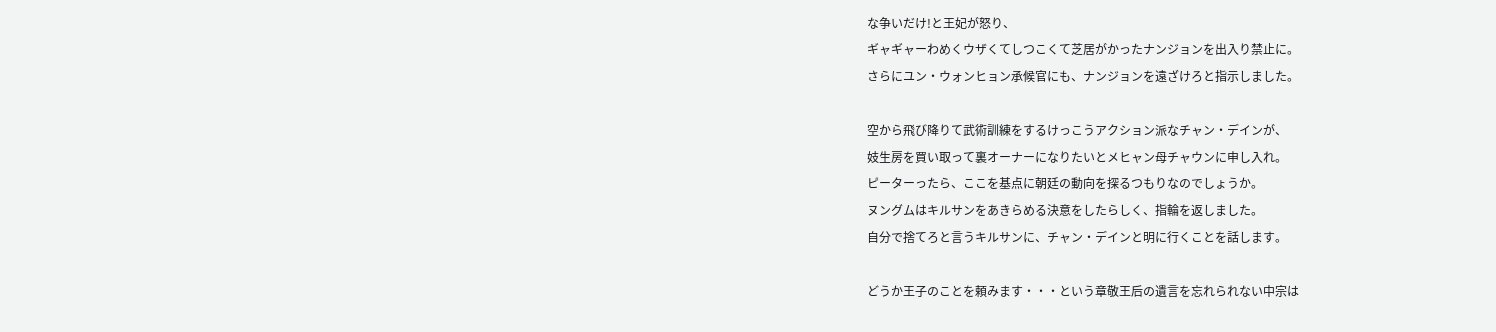な争いだけ!と王妃が怒り、
ギャギャーわめくウザくてしつこくて芝居がかったナンジョンを出入り禁止に。
さらにユン・ウォンヒョン承候官にも、ナンジョンを遠ざけろと指示しました。

空から飛び降りて武術訓練をするけっこうアクション派なチャン・デインが、
妓生房を買い取って裏オーナーになりたいとメヒャン母チャウンに申し入れ。
ピーターったら、ここを基点に朝廷の動向を探るつもりなのでしょうか。
ヌングムはキルサンをあきらめる決意をしたらしく、指輪を返しました。
自分で捨てろと言うキルサンに、チャン・デインと明に行くことを話します。

どうか王子のことを頼みます・・・という章敬王后の遺言を忘れられない中宗は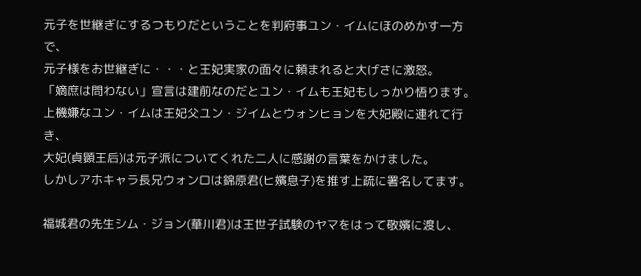元子を世継ぎにするつもりだということを判府事ユン・イムにほのめかす一方で、
元子様をお世継ぎに・・・と王妃実家の面々に頼まれると大げさに激怒。
「嫡庶は問わない」宣言は建前なのだとユン・イムも王妃もしっかり悟ります。
上機嫌なユン・イムは王妃父ユン・ジイムとウォンヒョンを大妃殿に連れて行き、
大妃(貞顕王后)は元子派についてくれた二人に感謝の言葉をかけました。
しかしアホキャラ長兄ウォンロは錦原君(ヒ嬪息子)を推す上疏に署名してます。

福城君の先生シム・ジョン(華川君)は王世子試験のヤマをはって敬嬪に渡し、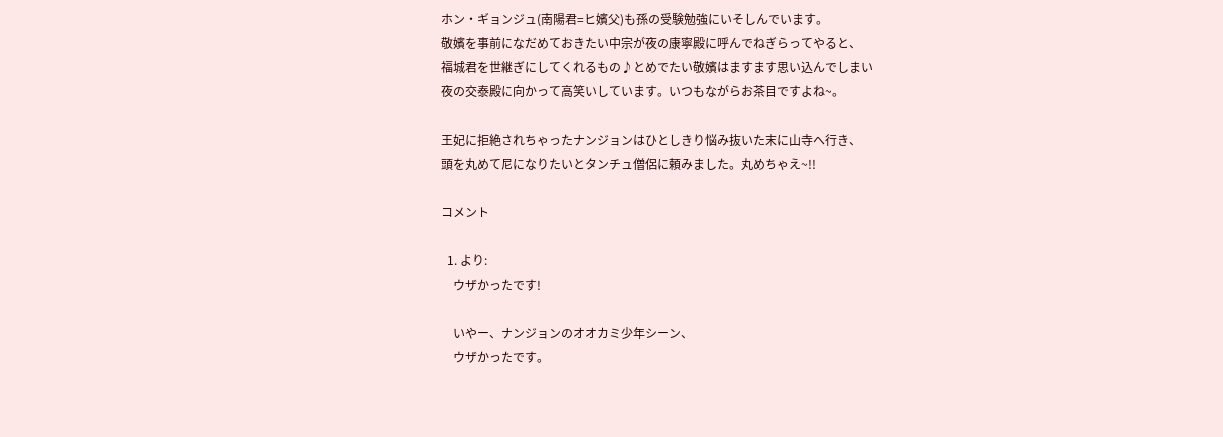ホン・ギョンジュ(南陽君=ヒ嬪父)も孫の受験勉強にいそしんでいます。
敬嬪を事前になだめておきたい中宗が夜の康寧殿に呼んでねぎらってやると、
福城君を世継ぎにしてくれるもの♪とめでたい敬嬪はますます思い込んでしまい
夜の交泰殿に向かって高笑いしています。いつもながらお茶目ですよね~。

王妃に拒絶されちゃったナンジョンはひとしきり悩み抜いた末に山寺へ行き、
頭を丸めて尼になりたいとタンチュ僧侶に頼みました。丸めちゃえ~!!

コメント

  1. より:
    ウザかったです!

    いやー、ナンジョンのオオカミ少年シーン、
    ウザかったです。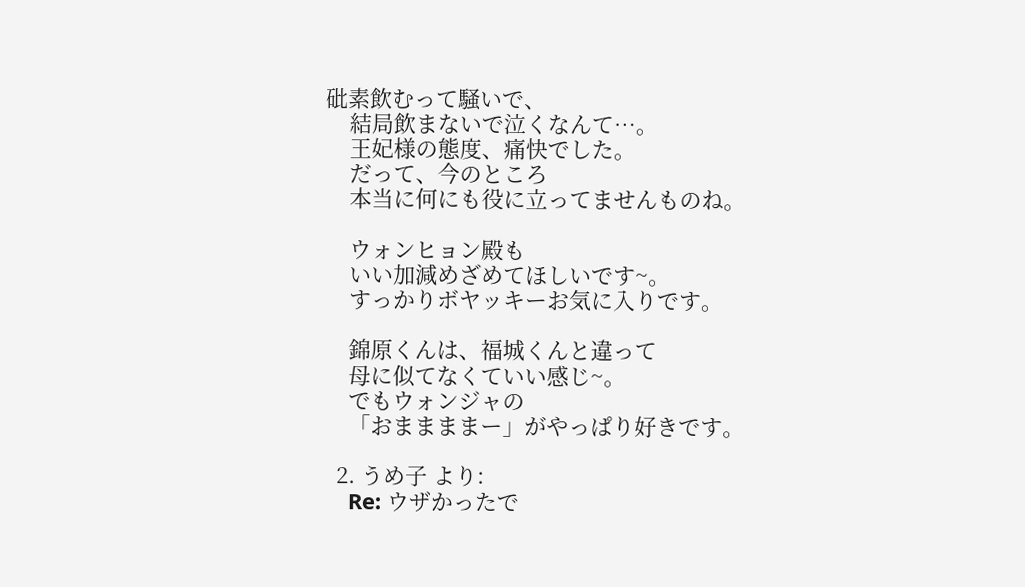砒素飲むって騒いで、
    結局飲まないで泣くなんて…。
    王妃様の態度、痛快でした。
    だって、今のところ
    本当に何にも役に立ってませんものね。

    ウォンヒョン殿も
    いい加減めざめてほしいです~。
    すっかりボヤッキーお気に入りです。

    錦原くんは、福城くんと違って
    母に似てなくていい感じ~。
    でもウォンジャの
    「おままままー」がやっぱり好きです。

  2. うめ子 より:
    Re: ウザかったで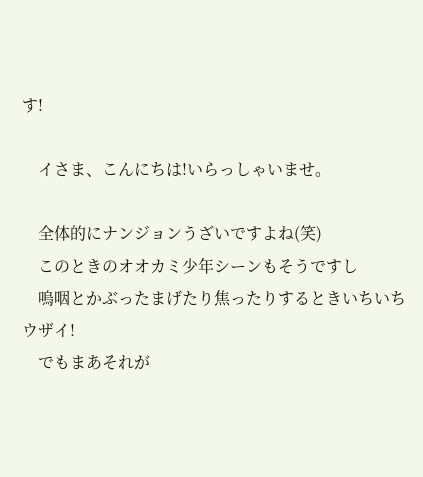す!

    イさま、こんにちは!いらっしゃいませ。

    全体的にナンジョンうざいですよね(笑)
    このときのオオカミ少年シーンもそうですし
    嗚咽とかぶったまげたり焦ったりするときいちいちウザイ!
    でもまあそれが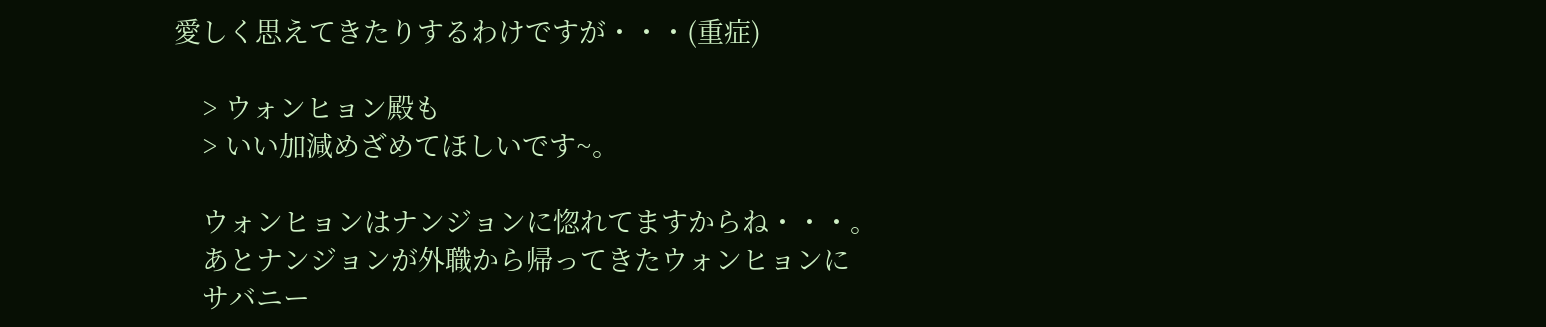愛しく思えてきたりするわけですが・・・(重症)

    > ウォンヒョン殿も
    > いい加減めざめてほしいです~。

    ウォンヒョンはナンジョンに惚れてますからね・・・。
    あとナンジョンが外職から帰ってきたウォンヒョンに
    サバニー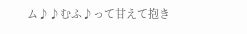ム♪♪むふ♪って甘えて抱き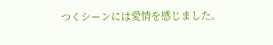つくシーンには愛情を感じました。